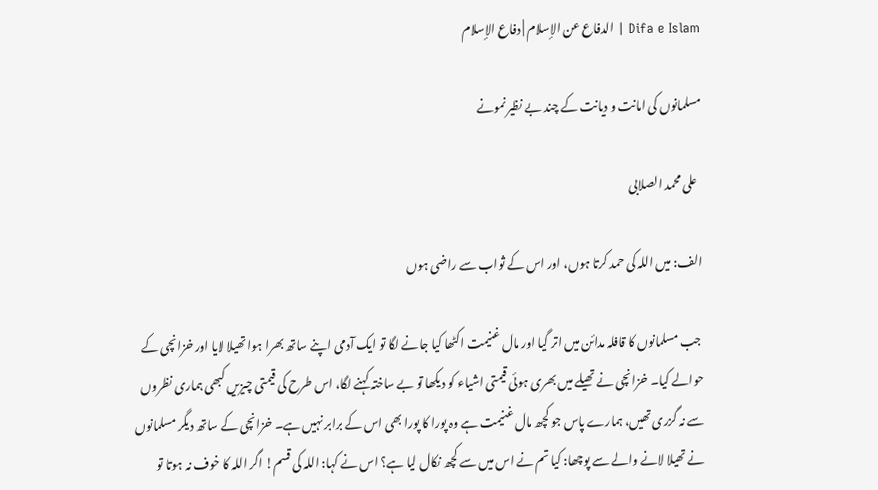Difa e Islam | الدفاع عن الإسلام | دفاع الإسلام

مسلمانوں کی امانت و دیانت کے چند بے نظیر نمونے

  علی محمد الصلابی

الف: میں اللہ کی حمد کرتا ہوں، اور اس کے ثواب سے راضی ہوں

 جب مسلمانوں کا قافلہ مدائن میں اتر گیا اور مال غنیمت اکٹھا کیا جانے لگا تو ایک آدمی اپنے ساتھ بھرا ہوا تھیلا لایا اور خزانچی کے حوالے کیا۔ خزانچی نے تھیلے میں بھری ہوئی قیمتی اشیاء کو دیکھا تو بے ساختہ کہنے لگا، اس طرح کی قیمتی چیزیں کبھی ہماری نظروں سے نہ گزری تھیں، ہمارے پاس جو کچھ مال غنیمت ہے وہ پورا کا پورا بھی اس کے برابر نہیں ہے۔ خزانچی کے ساتھ دیگر مسلمانوں نے تھیلا لانے والے سے پوچھا: کیا تم نے اس میں سے کچھ نکال لیا ہے؟ اس نے کہا: اللہ کی قسم! اگر اللہ کا خوف نہ ہوتا تو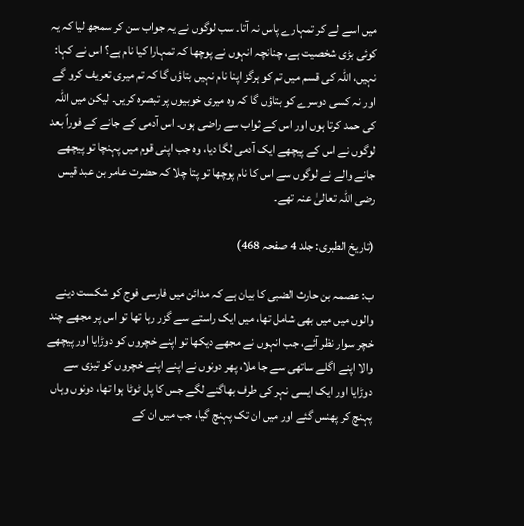میں اسے لے کر تمہارے پاس نہ آتا۔ سب لوگوں نے یہ جواب سن کر سمجھ لیا کہ یہ کوئی بڑی شخصیت ہے، چنانچہ انہوں نے پوچھا کہ تمہارا کیا نام ہے؟ اس نے کہا: نہیں، اللہ کی قسم میں تم کو ہرگز اپنا نام نہیں بتاؤں گا کہ تم میری تعریف کرو گے اور نہ کسی دوسرے کو بتاؤں گا کہ وہ میری خوبیوں پر تبصرہ کریں۔ لیکن میں اللہ کی حمد کرتا ہوں اور اس کے ثواب سے راضی ہوں۔ اس آدمی کے جانے کے فوراً بعد لوگوں نے اس کے پیچھے ایک آدمی لگا دیا، وہ جب اپنی قوم میں پہنچا تو پیچھے جانے والے نے لوگوں سے اس کا نام پوچھا تو پتا چلا کہ حضرت عامر بن عبد قیس رضی اللہ تعالیٰ عنہ تھے۔

(تاریخ الطبری: جلد 4 صفحہ 468)

ب: عصمہ بن حارث الضبی کا بیان ہے کہ مدائن میں فارسی فوج کو شکست دینے والوں میں میں بھی شامل تھا، میں ایک راستے سے گزر رہا تھا تو اس پر مجھے چند خچر سوار نظر آئے، جب انہوں نے مجھے دیکھا تو اپنے خچروں کو دوڑایا اور پیچھے والا اپنے اگلے ساتھی سے جا ملا، پھر دونوں نے اپنے اپنے خچروں کو تیزی سے دوڑایا اور ایک ایسی نہر کی طرف بھاگنے لگے جس کا پل ٹوٹا ہوا تھا، دونوں وہاں پہنچ کر پھنس گئے اور میں ان تک پہنچ گیا، جب میں ان کے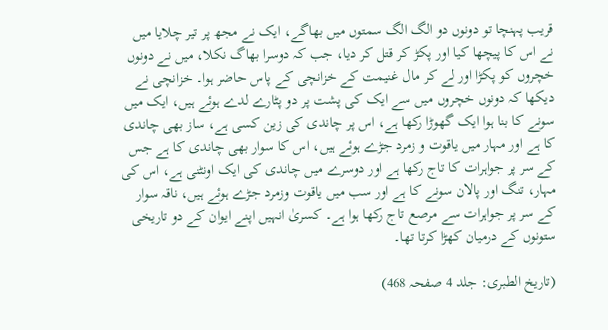قریب پہنچا تو دونوں دو الگ الگ سمتوں میں بھاگے، ایک نے مجھ پر تیر چلایا میں نے اس کا پیچھا کیا اور پکڑ کر قتل کر دیا، جب کہ دوسرا بھاگ نکلا، میں نے دونوں خچروں کو پکڑا اور لے کر مال غنیمت کے خزانچی کے پاس حاضر ہوا۔ خزانچی نے دیکھا کہ دونوں خچروں میں سے ایک کی پشت پر دو پٹارے لدے ہوئے ہیں، ایک میں سونے کا بنا ہوا ایک گھوڑا رکھا ہے، اس پر چاندی کی زین کسی ہے، ساز بھی چاندی کا ہے اور مہار میں یاقوت و زمرد جڑے ہوئے ہیں، اس کا سوار بھی چاندی کا ہے جس کے سر پر جواہرات کا تاج رکھا ہے اور دوسرے میں چاندی کی ایک اونٹنی ہے، اس کی مہار، تنگ اور پالان سونے کا ہے اور سب میں یاقوت وزمرد جڑے ہوئے ہیں، ناقہ سوار کے سر پر جواہرات سے مرصع تاج رکھا ہوا ہے۔ کسریٰ انہیں اپنے ایوان کے دو تاریخی ستونوں کے درمیان کھڑا کرتا تھا۔

(تاریخ الطبری: جلد 4 صفحہ 468)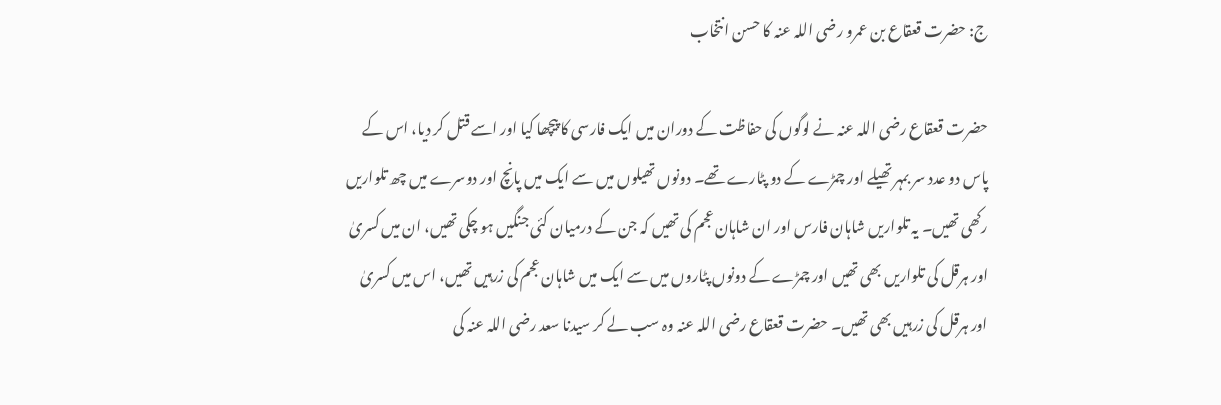ج: حضرت قعقاع بن عمرو رضی اللہ عنہ کا حسن انتخاب

حضرت قعقاع رضی اللہ عنہ نے لوگوں کی حفاظت کے دوران میں ایک فارسی کا پیچھا کیا اور اسے قتل کر دیا، اس کے پاس دو عدد سر بمہر تھیلے اور چمڑے کے دو پٹارے تھے۔ دونوں تھیلوں میں سے ایک میں پانچ اور دوسرے میں چھ تلواریں رکھی تھیں۔ یہ تلواریں شاہان فارس اور ان شاہان عجم کی تھیں کہ جن کے درمیان کئی جنگیں ہو چکی تھیں، ان میں کسریٰ اور ہرقل کی تلواریں بھی تھیں اور چمڑے کے دونوں پٹاروں میں سے ایک میں شاہان عجم کی زرہیں تھیں، اس میں کسریٰ اور ہرقل کی زرہیں بھی تھیں۔ حضرت قعقاع رضی اللہ عنہ وہ سب لے کر سیدنا سعد رضی اللہ عنہ کی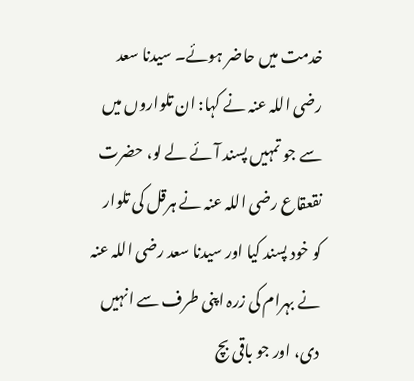خدمت میں حاضر ہوئے۔ سیدنا سعد رضی اللہ عنہ نے کہا: ان تلواروں میں سے جو تمہیں پسند آئے لے لو، حضرت نقعقاع رضی اللہ عنہ نے ہرقل کی تلوار کو خود پسند کیا اور سیدنا سعد رضی اللہ عنہ نے بہرام کی زرہ اپنی طرف سے انہیں دی، اور جو باقی بچ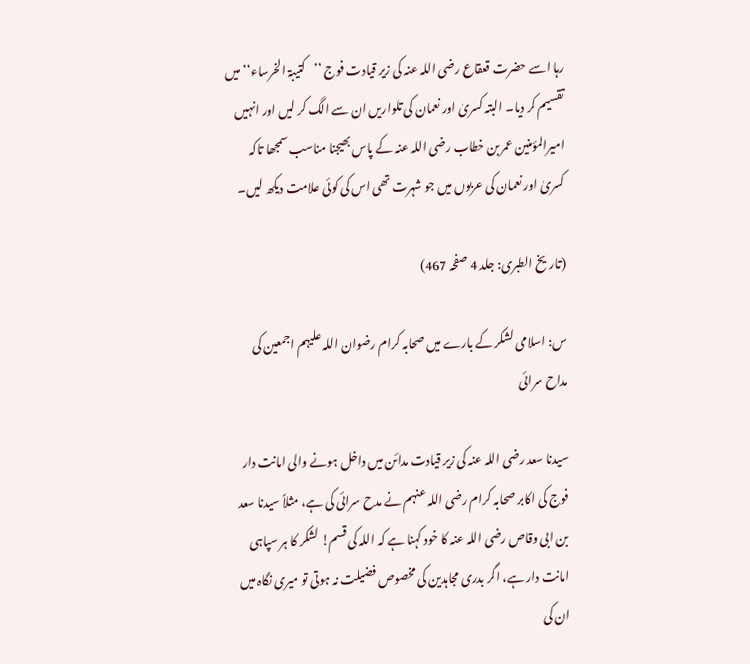رہا اسے حضرت قعقاع رضی اللہ عنہ کی زیر قیادت فوج ’’کتیبۃ الخرساء‘‘ میں تقسیم کر دیا۔ البتہ کسریٰ اور نعمان کی تلواریں ان سے الگ کر لیں اور انہیں امیرالمؤمنین عمر بن خطاب رضی اللہ عنہ کے پاس بھیجنا مناسب سمجھا تاکہ کسریٰ اور نعمان کی عربوں میں جو شہرت تھی اس کی کوئی علامت دیکھ لیں۔

(تاریخ الطبری: جلد 4 صفحہ 467)

س: اسلامی لشکر کے بارے میں صحابہ کرام رضوان اللہ علیہم اجمعین کی مداح سرائی

سیدنا سعد رضی اللہ عنہ کی زیر قیادت مدائن میں داخل ہونے والی امانت دار فوج کی اکابر صحابہ کرام رضی اللہ عنہم نے مدح سرائی کی ہے، مثلاً سیدنا سعد بن ابی وقاص رضی اللہ عنہ کا خود کہنا ہے کہ اللہ کی قسم! لشکر کا ہر سپاہی امانت دار ہے، اگر بدری مجاہدین کی مخصوص فضیلت نہ ہوتی تو میری نگاہ میں ان کی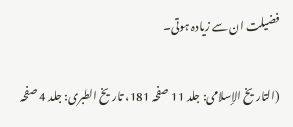فضیلت ان سے زیادہ ہوتی۔

(التاریخ الإسلامی: جلد 11 صفحہ 181، تاریخ الطبری: جلد 4 صفحہ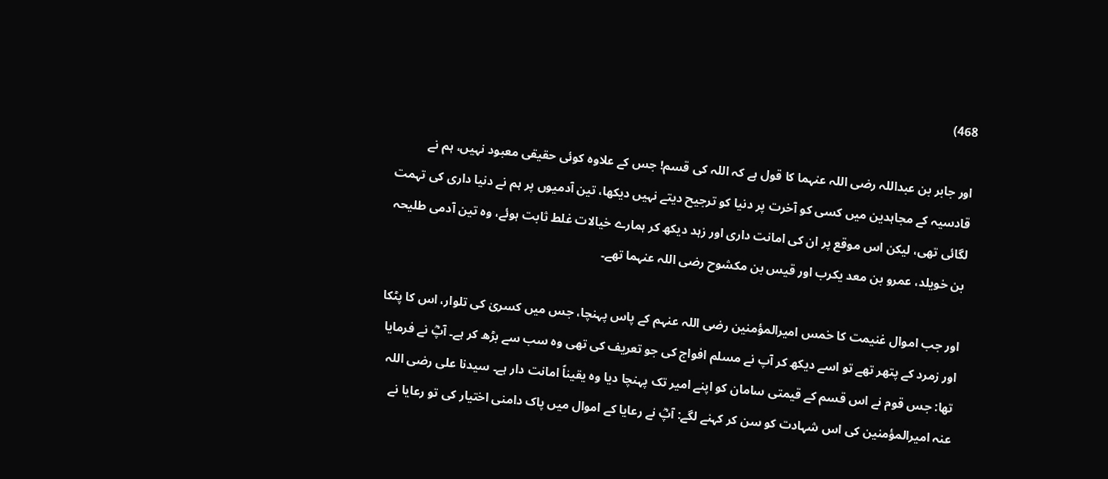468)

اور جابر بن عبداللہ رضی اللہ عنہما کا قول ہے کہ اللہ کی قسم! جس کے علاوہ کوئی حقیقی معبود نہیں، ہم نے قادسیہ کے مجاہدین میں کسی کو آخرت پر دنیا کو ترجیح دیتے نہیں دیکھا، تین آدمیوں پر ہم نے دنیا داری کی تہمت لگائی تھی، لیکن اس موقع پر ان کی امانت داری اور زہد دیکھ کر ہمارے خیالات غلط ثابت ہوئے، وہ تین آدمی طلیحہ بن خویلد، عمرو بن معد یکرب اور قیس بن مکشوح رضی اللہ عنہما تھے۔

اور جب اموال غنیمت کا خمس امیرالمؤمنین رضی اللہ عنہم کے پاس پہنچا، جس میں کسریٰ کی تلوار، اس کا پٹکا اور زمرد کے پتھر تھے تو اسے دیکھ کر آپ نے مسلم افواج کی جو تعریف کی تھی وہ سب سے بڑھ کر ہے۔ آپؓ نے فرمایا تھا: جس قوم نے اس قسم کے قیمتی سامان کو اپنے امیر تک پہنچا دیا وہ یقیناً امانت دار ہے۔ سیدنا علی رضی اللہ عنہ امیرالمؤمنین کی اس شہادت کو سن کر کہنے لگے: آپؓ نے رعایا کے اموال میں پاک دامنی اختیار کی تو رعایا نے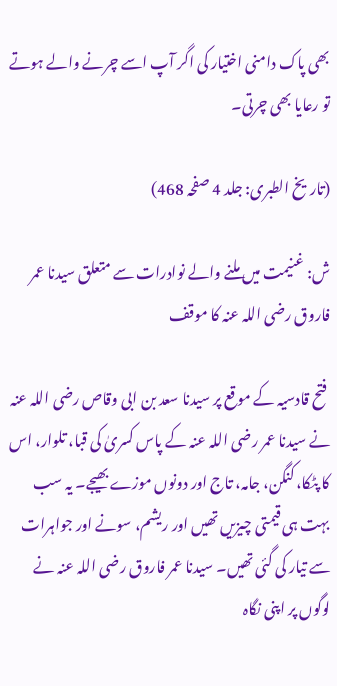بھی پاک دامنی اختیار کی اگر آپ اسے چرنے والے ہوتے تو رعایا بھی چرتی۔

(تاریخ الطبری: جلد 4 صفحہ 468)

ش: غنیمت میں ملنے والے نوادرات سے متعلق سیدنا عمر فاروق رضی اللہ عنہ کا موقف

 فتح قادسیہ کے موقع پر سیدنا سعد بن ابی وقاص رضی اللہ عنہ نے سیدنا عمر رضی اللہ عنہ کے پاس کسریٰ کی قبا، تلوار، اس کا پٹکا، کنگن، جامہ، تاج اور دونوں موزے بھیجے۔ یہ سب بہت ہی قیمتی چیزیں تھیں اور ریشم، سونے اور جواہرات سے تیار کی گئی تھیں۔ سیدنا عمر فاروق رضی اللہ عنہ نے لوگوں پر اپنی نگاہ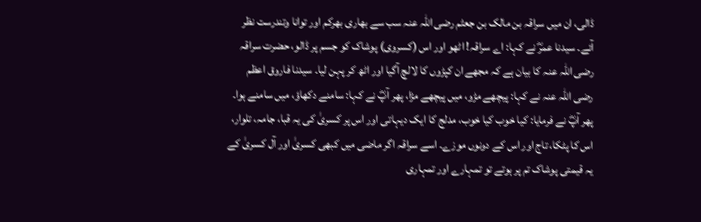ڈالی، ان میں سراقہ بن مالک بن جعثم رضی اللہ عنہ سب سے بھاری بھرکم اور توانا وتندرست نظر آئے۔ سیدنا عمرؓ نے کہا: اے سراقہ! اٹھو اور اس (کسروی) پوشاک کو جسم پر ڈالو، حضرت سراقہ رضی اللہ عنہ کا بیان ہے کہ مجھے ان کپڑوں کا لالچ آگیا اور اٹھ کر پہن لیا۔ سیدنا فاروق اعظم رضی اللہ عنہ نے کہا: پیچھے مڑو، میں پیچھے مڑا، پھر آپؓ نے کہا: سامنے دکھاؤ، میں سامنے ہوا۔ پھر آپؓ نے فرمایا: کیا خوب کیا خوب، مدلج کا ایک دیہاتی اور اس پر کسریٰ کی یہ قبا، جامہ، تلوار، اس کا پٹکا، تاج اور اس کے دونوں موزے۔ اسے سراقہ اگر ماضی میں کبھی کسریٰ اور آل کسریٰ کے یہ قیمتی پوشاک تم پر ہوتے تو تمہارے اور تمہاری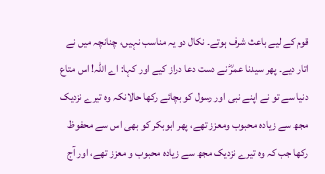قوم کے لیے باعث شرف ہوتے۔ نکال دو یہ مناسب نہیں، چنانچہ میں نے اتار دیے۔ پھر سیدنا عمرؓ نے دست دعا دراز کیے اور کہا: اے اللہ! اس متاع دنیا سے تو نے اپنے نبی اور رسول کو بچائے رکھا حالانکہ وہ تیرے نزدیک مجھ سے زیادہ محبوب ومعزز تھے، پھر ابوبکر کو بھی اس سے محفوظ رکھا جب کہ وہ تیرے نزدیک مجھ سے زیادہ محبوب و معزز تھے، اور آج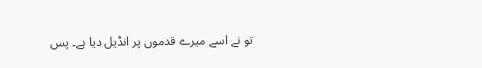تو نے اسے میرے قدموں پر انڈیل دیا ہے۔ پس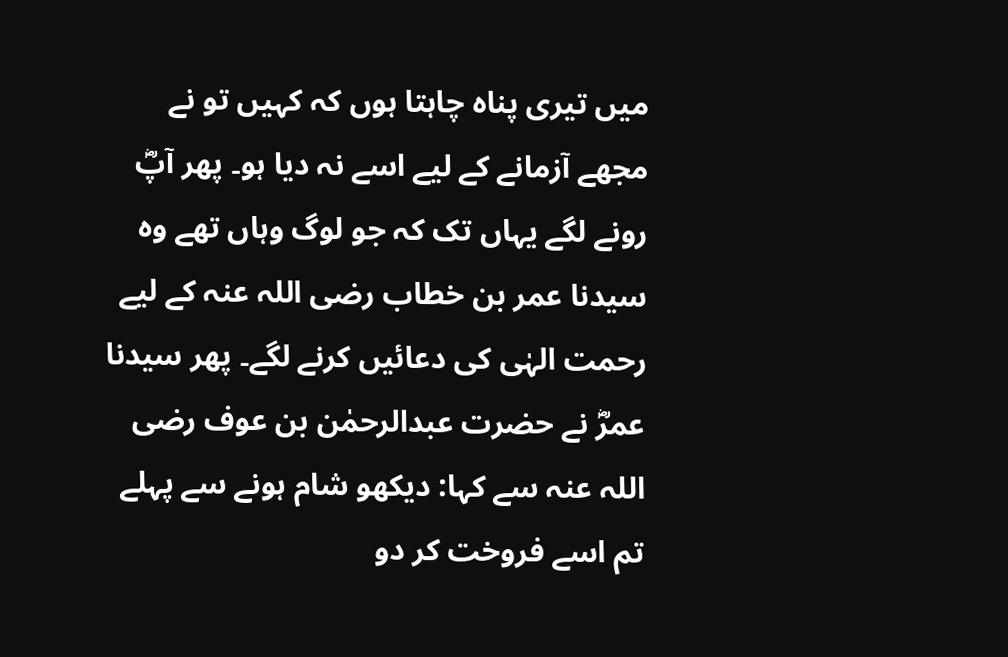میں تیری پناہ چاہتا ہوں کہ کہیں تو نے مجھے آزمانے کے لیے اسے نہ دیا ہو۔ پھر آپؓ رونے لگے یہاں تک کہ جو لوگ وہاں تھے وہ سیدنا عمر بن خطاب رضی اللہ عنہ کے لیے رحمت الہٰی کی دعائیں کرنے لگے۔ پھر سیدنا عمرؓ نے حضرت عبدالرحمٰن بن عوف رضی اللہ عنہ سے کہا: دیکھو شام ہونے سے پہلے تم اسے فروخت کر دو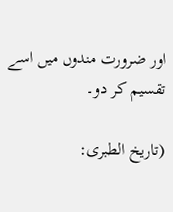اور ضرورت مندوں میں اسے تقسیم کر دو۔

(تاریخ الطبری: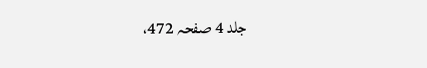جلد 4 صفحہ 472،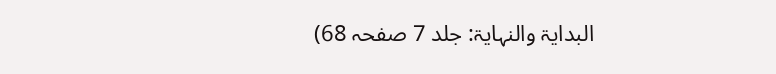البدایۃ والنہایۃ: جلد 7 صفحہ 68)